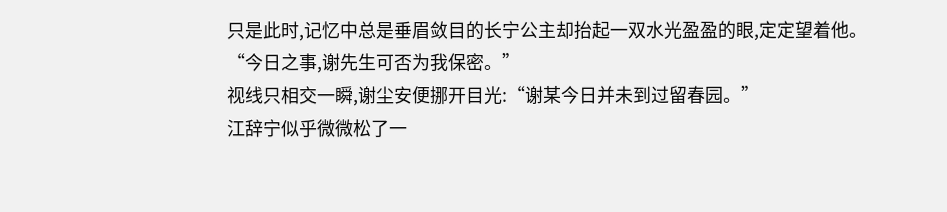只是此时,记忆中总是垂眉敛目的长宁公主却抬起一双水光盈盈的眼,定定望着他。
“今日之事,谢先生可否为我保密。”
视线只相交一瞬,谢尘安便挪开目光:“谢某今日并未到过留春园。”
江辞宁似乎微微松了一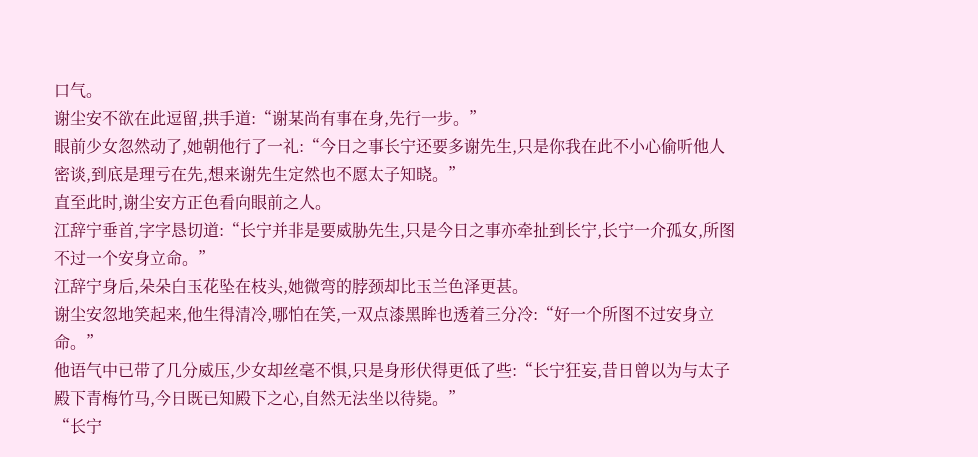口气。
谢尘安不欲在此逗留,拱手道:“谢某尚有事在身,先行一步。”
眼前少女忽然动了,她朝他行了一礼:“今日之事长宁还要多谢先生,只是你我在此不小心偷听他人密谈,到底是理亏在先,想来谢先生定然也不愿太子知晓。”
直至此时,谢尘安方正色看向眼前之人。
江辞宁垂首,字字恳切道:“长宁并非是要威胁先生,只是今日之事亦牵扯到长宁,长宁一介孤女,所图不过一个安身立命。”
江辞宁身后,朵朵白玉花坠在枝头,她微弯的脖颈却比玉兰色泽更甚。
谢尘安忽地笑起来,他生得清冷,哪怕在笑,一双点漆黑眸也透着三分冷:“好一个所图不过安身立命。”
他语气中已带了几分威压,少女却丝毫不惧,只是身形伏得更低了些:“长宁狂妄,昔日曾以为与太子殿下青梅竹马,今日既已知殿下之心,自然无法坐以待毙。”
“长宁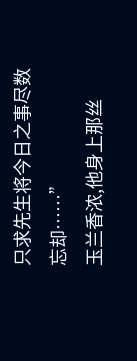只求先生将今日之事尽数忘却……”
玉兰香浓,他身上那丝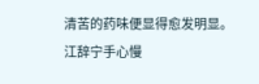清苦的药味便显得愈发明显。
江辞宁手心慢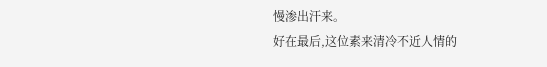慢渗出汗来。
好在最后,这位素来清冷不近人情的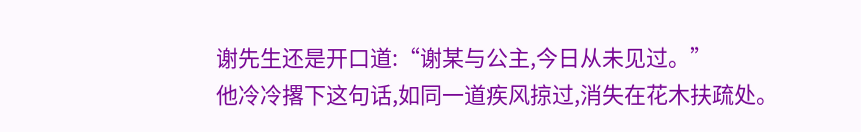谢先生还是开口道:“谢某与公主,今日从未见过。”
他冷冷撂下这句话,如同一道疾风掠过,消失在花木扶疏处。